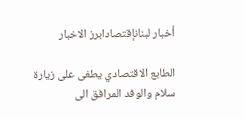أخبار لبنانإقتصادابرز الاخبار

الطابع الاقتصادي يطغى على زيارة سلام والوفد المرافق الى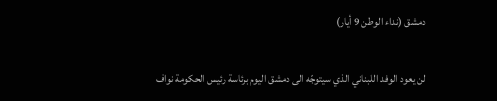دمشق (نداء الوطن 9 أيار)

لن يعود الوفد اللبناني الذي سيتوجّه الى دمشق اليوم برئاسة رئيس الحكومة نواف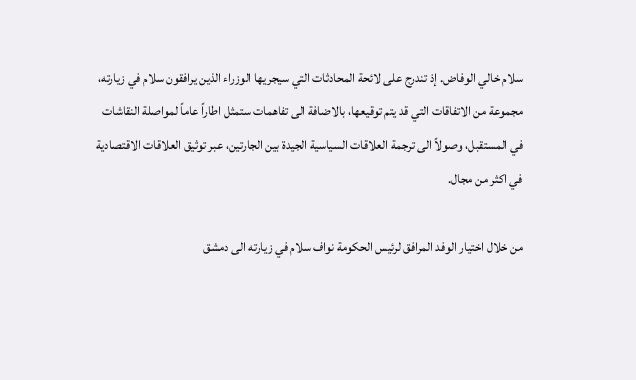سلام خالي الوفاض. إذ تندرج على لائحة المحادثات التي سيجريها الوزراء الذين يرافقون سلام في زيارته، مجموعة من الاتفاقات التي قد يتم توقيعها، بالاضافة الى تفاهمات ستمثل اطاراً عاماً لمواصلة النقاشات في المستقبل، وصولاً الى ترجمة العلاقات السياسية الجيدة بين الجارتين، عبر توثيق العلاقات الاقتصادية في اكثر من مجال.

من خلال اختيار الوفد المرافق لرئيس الحكومة نواف سلام في زيارته الى دمشق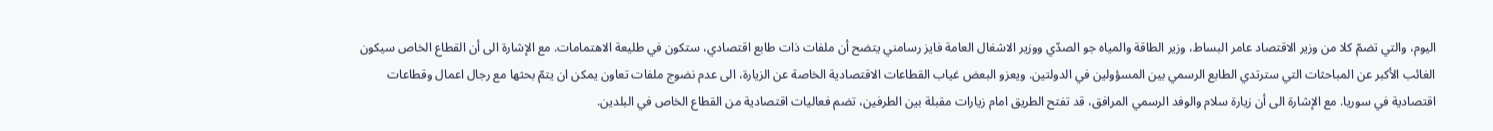اليوم، والتي تضمّ كلا من وزير الاقتصاد عامر البساط، وزير الطاقة والمياه جو الصدّي ووزير الاشغال العامة فايز رسامني يتضح أن ملفات ذات طابع اقتصادي، ستكون في طليعة الاهتمامات. مع الإشارة الى أن القطاع الخاص سيكون الغائب الأكبر عن المباحثات التي سترتدي الطابع الرسمي بين المسؤولين في الدولتين. ويعزو البعض غياب القطاعات الاقتصادية الخاصة عن الزيارة، الى عدم نضوج ملفات تعاون يمكن ان يتمّ بحثها مع رجال اعمال وقطاعات اقتصادية في سوريا. مع الإشارة الى أن زيارة سلام والوفد الرسمي المرافق، قد تفتح الطريق امام زيارات مقبلة بين الطرفين، تضم فعاليات اقتصادية من القطاع الخاص في البلدين.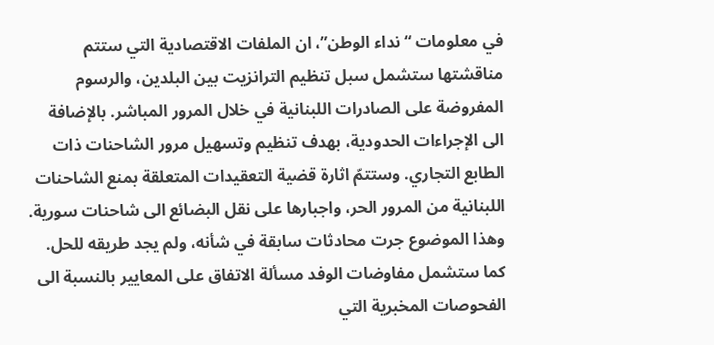في معلومات “نداء الوطن”، ان الملفات الاقتصادية التي ستتم مناقشتها ستشمل سبل تنظيم الترانزيت بين البلدين، والرسوم المفروضة على الصادرات اللبنانية في خلال المرور المباشر. بالإضافة الى الإجراءات الحدودية، بهدف تنظيم وتسهيل مرور الشاحنات ذات الطابع التجاري. وستتمّ اثارة قضية التعقيدات المتعلقة بمنع الشاحنات اللبنانية من المرور الحر، واجبارها على نقل البضائع الى شاحنات سورية. وهذا الموضوع جرت محادثات سابقة في شأنه، ولم يجد طريقه للحل. كما ستشمل مفاوضات الوفد مسألة الاتفاق على المعايير بالنسبة الى الفحوصات المخبرية التي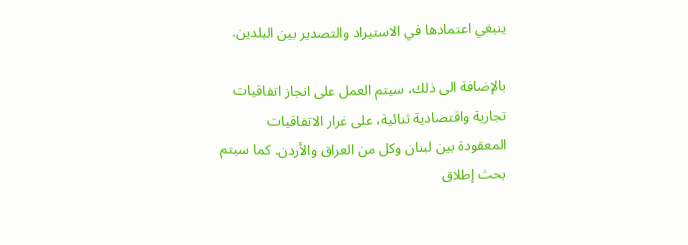ينبغي اعتمادها في الاستيراد والتصدير بين البلدين.

بالإضافة الى ذلك، سيتم العمل على انجاز اتفاقيات تجارية واقتصادية ثنائية، على غرار الاتفاقيات المعقودة بين لبنان وكل من العراق والأردن. كما سيتم بحث إطلاق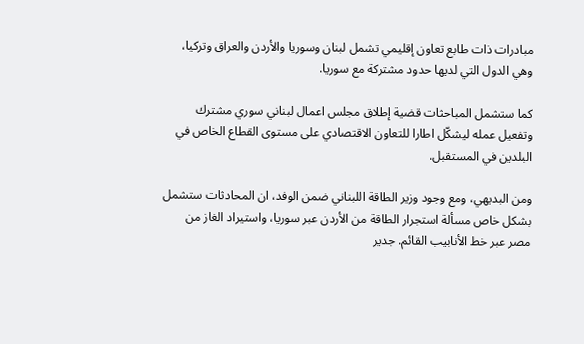مبادرات ذات طابع تعاون إقليمي تشمل لبنان وسوريا والأردن والعراق وتركيا، وهي الدول التي لديها حدود مشتركة مع سوريا.

كما ستشمل المباحثات قضية إطلاق مجلس اعمال لبناني سوري مشترك وتفعيل عمله ليشكّل اطارا للتعاون الاقتصادي على مستوى القطاع الخاص في البلدين في المستقبل.

ومن البديهي، ومع وجود وزير الطاقة اللبناني ضمن الوفد، ان المحادثات ستشمل بشكل خاص مسألة استجرار الطاقة من الأردن عبر سوريا، واستيراد الغاز من مصر عبر خط الأنابيب القائم. جدير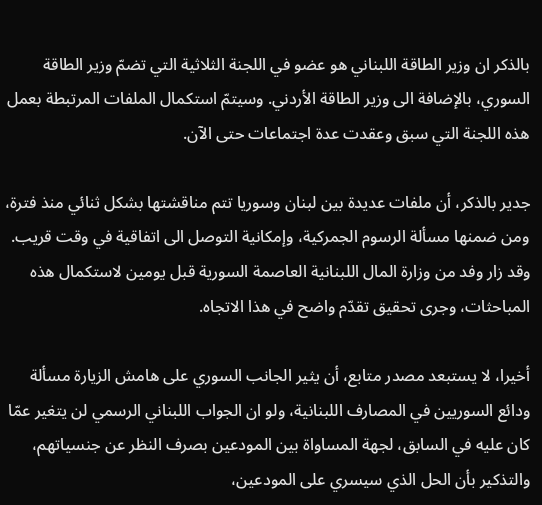بالذكر ان وزير الطاقة اللبناني هو عضو في اللجنة الثلاثية التي تضمّ وزير الطاقة السوري، بالإضافة الى وزير الطاقة الأردني. وسيتمّ استكمال الملفات المرتبطة بعمل هذه اللجنة التي سبق وعقدت عدة اجتماعات حتى الآن.

جدير بالذكر، أن ملفات عديدة بين لبنان وسوريا تتم مناقشتها بشكل ثنائي منذ فترة، ومن ضمنها مسألة الرسوم الجمركية، وإمكانية التوصل الى اتفاقية في وقت قريب. وقد زار وفد من وزارة المال اللبنانية العاصمة السورية قبل يومين لاستكمال هذه المباحثات، وجرى تحقيق تقدّم واضح في هذا الاتجاه.

أخيرا، لا يستبعد مصدر متابع، أن يثير الجانب السوري على هامش الزيارة مسألة ودائع السوريين في المصارف اللبنانية، ولو ان الجواب اللبناني الرسمي لن يتغير عمّا كان عليه في السابق، لجهة المساواة بين المودعين بصرف النظر عن جنسياتهم، والتذكير بأن الحل الذي سيسري على المودعين،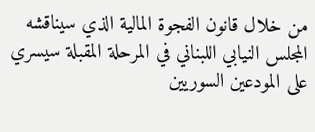من خلال قانون الفجوة المالية الذي سيناقشه المجلس النيابي اللبناني في المرحلة المقبلة سيسري على المودعين السوريين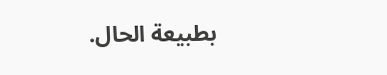بطبيعة الحال.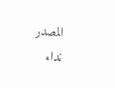المصدر
نداء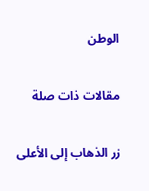الوطن

مقالات ذات صلة

زر الذهاب إلى الأعلى